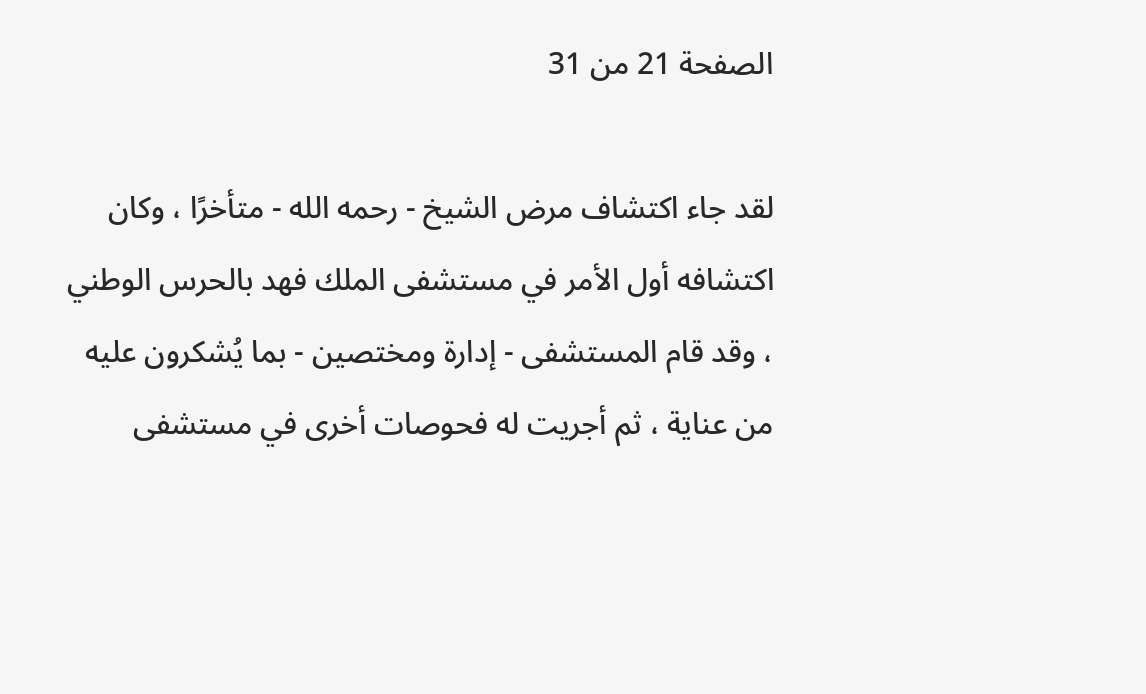الصفحة 21 من 31

لقد جاء اكتشاف مرض الشيخ - رحمه الله - متأخرًا ، وكان اكتشافه أول الأمر في مستشفى الملك فهد بالحرس الوطني ، وقد قام المستشفى - إدارة ومختصين - بما يُشكرون عليه من عناية ، ثم أجريت له فحوصات أخرى في مستشفى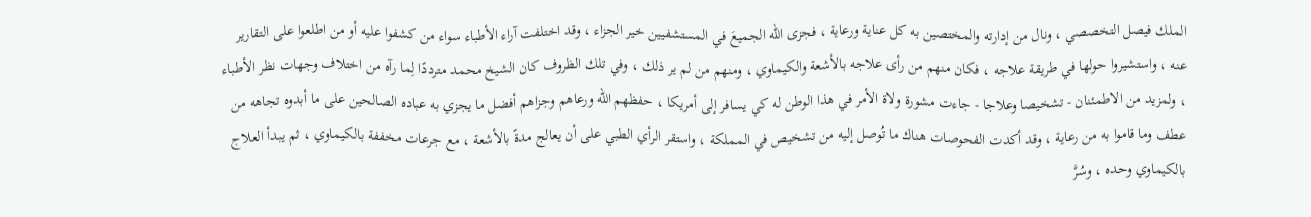الملك فيصل التخصصي ، ونال من إدارته والمختصين به كل عناية ورعاية ، فجزى الله الجميعَ في المستشفيين خير الجزاء ، وقد اختلفت آراء الأطباء سواء من كشفوا عليه أو من اطلعوا على التقارير عنه ، واستشيروا حولها في طريقة علاجه ، فكان منهم من رأى علاجه بالأشعة والكيماوي ، ومنهم من لم ير ذلك ، وفي تلك الظروف كان الشيخ محمد مترددًا لِما رآه من اختلاف وجهات نظر الأطباء ، ولمزيد من الاطمئنان - تشخيصا وعلاجا - جاءت مشورة ولاة الأمر في هذا الوطن له كي يسافر إلى أمريكا ، حفظهم الله ورعاهم وجزاهم أفضل ما يجزي به عباده الصالحين على ما أبدوه تجاهه من عطف وما قاموا به من رعاية ، وقد أكدت الفحوصات هناك ما تُوصل إليه من تشخيص في المملكة ، واستقر الرأي الطبي على أن يعالج مدةً بالأشعة ، مع جرعات مخففة بالكيماوي ، ثم يبدأ العلاج بالكيماوي وحده ، وسُرَّ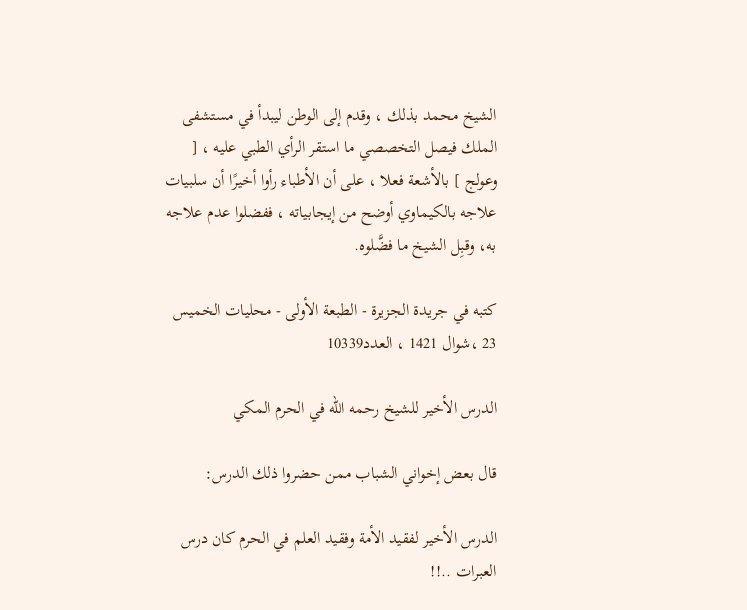الشيخ محمد بذلك ، وقدم إلى الوطن ليبدأ في مستشفى الملك فيصل التخصصي ما استقر الرأي الطبي عليه ، [ وعولج ] بالأشعة فعلا ، على أن الأطباء رأوا أخيرًا أن سلبيات علاجه بالكيماوي أوضح من إيجابياته ، ففضلوا عدم علاجه به، وقبِل الشيخ ما فضَّلوه.

كتبه في جريدة الجزيرة - الطبعة الأولى - محليات الخميس 23 ،شوال 1421 ، العدد10339

الدرس الأخير للشيخ رحمه الله في الحرم المكي

قال بعض إخواني الشباب ممن حضروا ذلك الدرس:

الدرس الأخير لفقيد الأمة وفقيد العلم في الحرم كان درس العبرات ..!!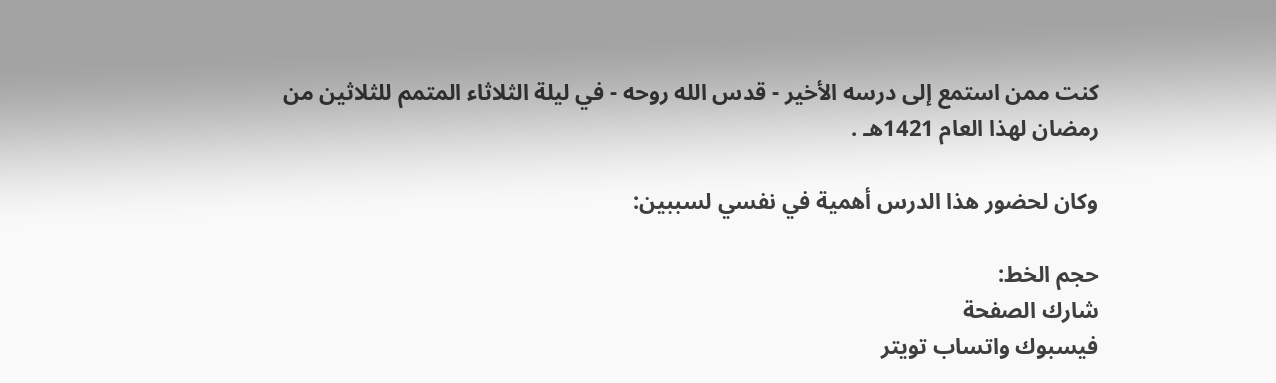كنت ممن استمع إلى درسه الأخير - قدس الله روحه - في ليلة الثلاثاء المتمم للثلاثين من رمضان لهذا العام 1421هـ .

وكان لحضور هذا الدرس أهمية في نفسي لسببين:

حجم الخط:
شارك الصفحة
فيسبوك واتساب تويتر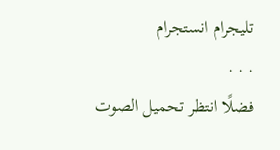تليجرام انستجرام
. . .
فضلًا انتظر تحميل الصوت